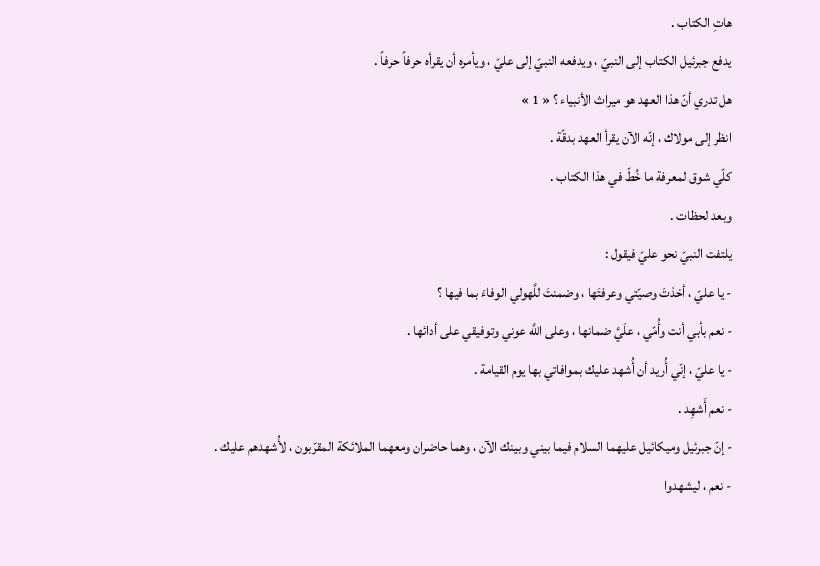هاتِ الكتاب .
يدفع جبرئيل الكتاب إلى النبيّ ، ويدفعه النبيّ إلى عليّ ، ويأمره أن يقرأه حرفاً حرفاً .
هل تدري أنّ هذا العهد هو ميراث الأنبياء ؟ « 1 »
انظر إلى مولاك ، إنّه الآن يقرأ العهد بدقّة .
كلّي شوق لمعرفة ما خُطّ في هذا الكتاب .
وبعد لحظات .
يلتفت النبيّ نحو عليّ فيقول :
- يا عليّ ، أخذتَ وصيّتي وعرفتَها ، وضمنتَ للَّهولي الوفاءَ بما فيها ؟
- نعم بأبي أنت وأُمّي ، علَيَّ ضمانها ، وعلى اللَّه عوني وتوفيقي على أدائها .
- يا عليّ ، إنّي أُريد أن أُشهد عليك بموافاتي بها يوم القيامة .
- نعم أَشهِد .
- إنّ جبرئيل وميكائيل عليهما السلام فيما بيني وبينك الآن ، وهما حاضران ومعهما الملائكة المقرّبون ، لأُشهدهم عليك .
- نعم ، ليشهدوا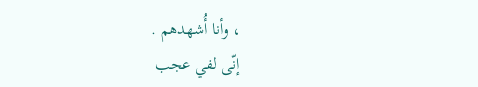، وأنا أُشهدهم .
إنّى لفي عجب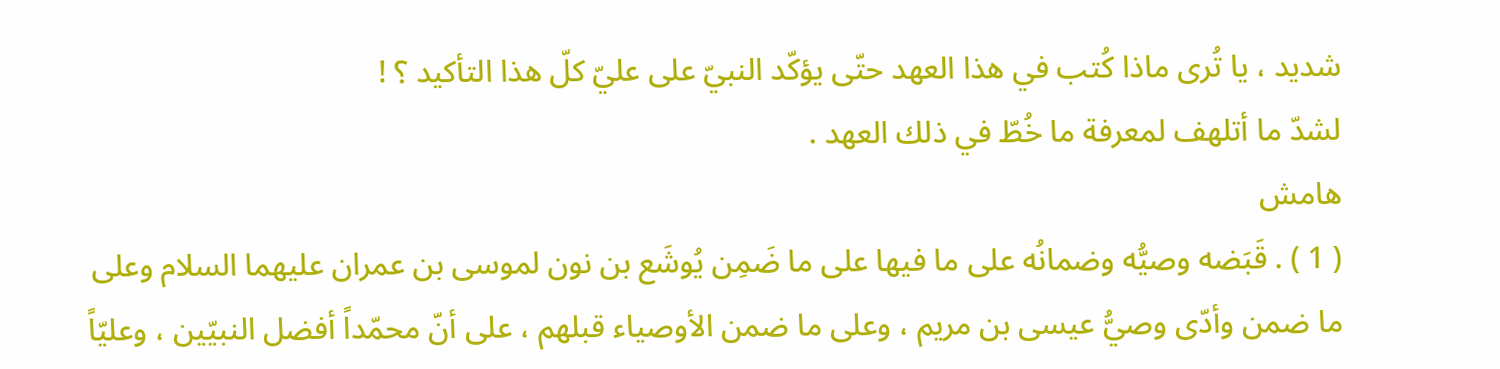شديد ، يا تُرى ماذا كُتب في هذا العهد حتّى يؤكّد النبيّ على عليّ كلّ هذا التأكيد ؟ !
لشدّ ما أتلهف لمعرفة ما خُطّ في ذلك العهد .
هامش
( 1 ) . قَبَضه وصيُّه وضمانُه على ما فيها على ما ضَمِن يُوشَع بن نون لموسى بن عمران عليهما السلام وعلى ما ضمن وأدّى وصيُّ عيسى بن مريم ، وعلى ما ضمن الأوصياء قبلهم ، على أنّ محمّداً أفضل النبيّين ، وعليّاً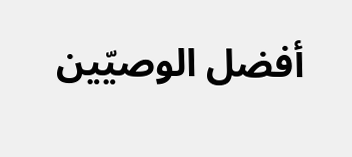أفضل الوصيّين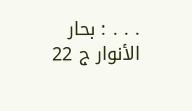. . . : بحار الأنوار ج 22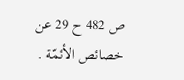ص 482 ح 29 عن خصائص الأئمّة .